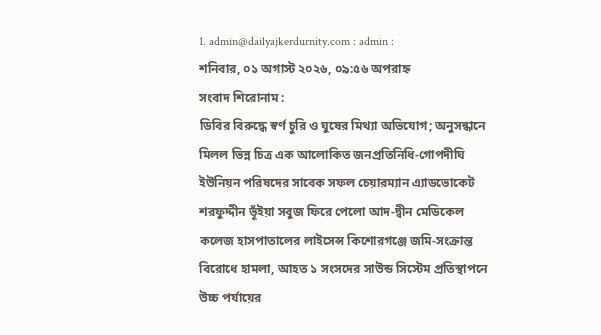1. admin@dailyajkerdurnity.com : admin :
শনিবার, ০১ অগাস্ট ২০২৬, ০৯:৫৬ অপরাহ্ন
সংবাদ শিরোনাম :
ডিবির বিরুদ্ধে স্বর্ণ চুরি ও ঘুষের মিথ্যা অভিযোগ; অনুসন্ধানে মিলল ভিন্ন চিত্র এক আলোকিত জনপ্রতিনিধি-গোপদীঘি ইউনিয়ন পরিষদের সাবেক সফল চেয়ারম্যান এ্যাডভোকেট শরফুদ্দীন ভূঁইয়া সবুজ ফিরে পেলো আদ-দ্বীন মেডিকেল কলেজ হাসপাতালের লাইসেন্স কিশোরগঞ্জে জমি-সংক্রান্ত বিরোধে হামলা, আহত ১ সংসদের সাউন্ড সিস্টেম প্রতিস্থাপনে উচ্চ পর্যায়ের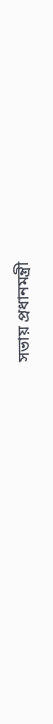সভায় প্রধানমন্ত্রী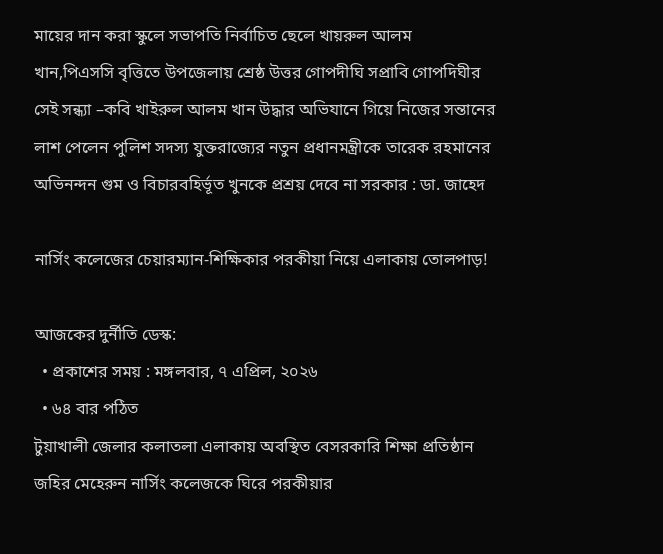মায়ের দান করা স্কুলে সভাপতি নির্বাচিত ছেলে খায়রুল আলম খান,পিএসসি বৃত্তিতে উপজেলায় শ্রেষ্ঠ উত্তর গোপদীঘি সপ্রাবি গোপদিঘীর সেই সন্ধ্যা –কবি খাইরুল আলম খান উদ্ধার অভিযানে গিয়ে নিজের সন্তানের লাশ পেলেন পুলিশ সদস্য যুক্তরাজ্যের নতুন প্রধানমন্ত্রীকে তারেক রহমানের অভিনন্দন গুম ও বিচারবহির্ভূত খুনকে প্রশ্রয় দেবে না সরকার : ডা. জাহেদ

নার্সিং কলেজের চেয়ারম্যান-শিক্ষিকার পরকীয়া নিয়ে এলাকায় তোলপাড়!

আজকের দুর্নীতি ডেস্ক:
  • প্রকাশের সময় : মঙ্গলবার, ৭ এপ্রিল, ২০২৬
  • ৬৪ বার পঠিত
টুয়াখালী জেলার কলাতলা এলাকায় অবস্থিত বেসরকারি শিক্ষা প্রতিষ্ঠান জহির মেহেরুন নার্সিং কলেজকে ঘিরে পরকীয়ার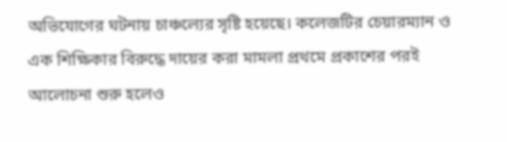অভিযোগের ঘটনায় চাঞ্চল্যের সৃষ্টি হয়েছে। কলেজটির চেয়ারম্যান ও এক শিক্ষিকার বিরুদ্ধে দায়ের করা মামলা প্রথমে প্রকাশের পরই আলোচনা শুরু হলেও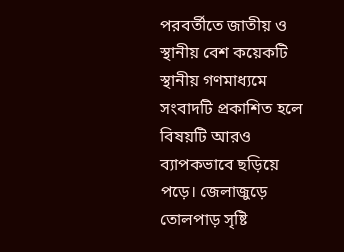পরবর্তীতে জাতীয় ও স্থানীয় বেশ কয়েকটি স্থানীয় গণমাধ্যমে সংবাদটি প্রকাশিত হলে বিষয়টি আরও ব্যাপকভাবে ছড়িয়ে পড়ে। জেলাজুড়ে তোলপাড় সৃষ্টি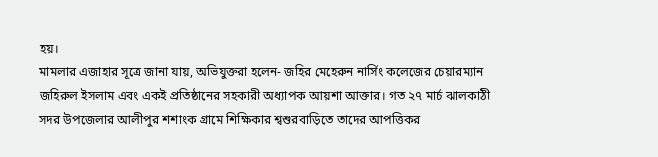হয়।
মামলার এজাহার সূত্রে জানা যায়, অভিযুক্তরা হলেন- জহির মেহেরুন নার্সিং কলেজের চেয়ারম্যান জহিরুল ইসলাম এবং একই প্রতিষ্ঠানের সহকারী অধ্যাপক আয়শা আক্তার। গত ২৭ মার্চ ঝালকাঠী সদর উপজেলার আলীপুর শশাংক গ্রামে শিক্ষিকার শ্বশুরবাড়িতে তাদের আপত্তিকর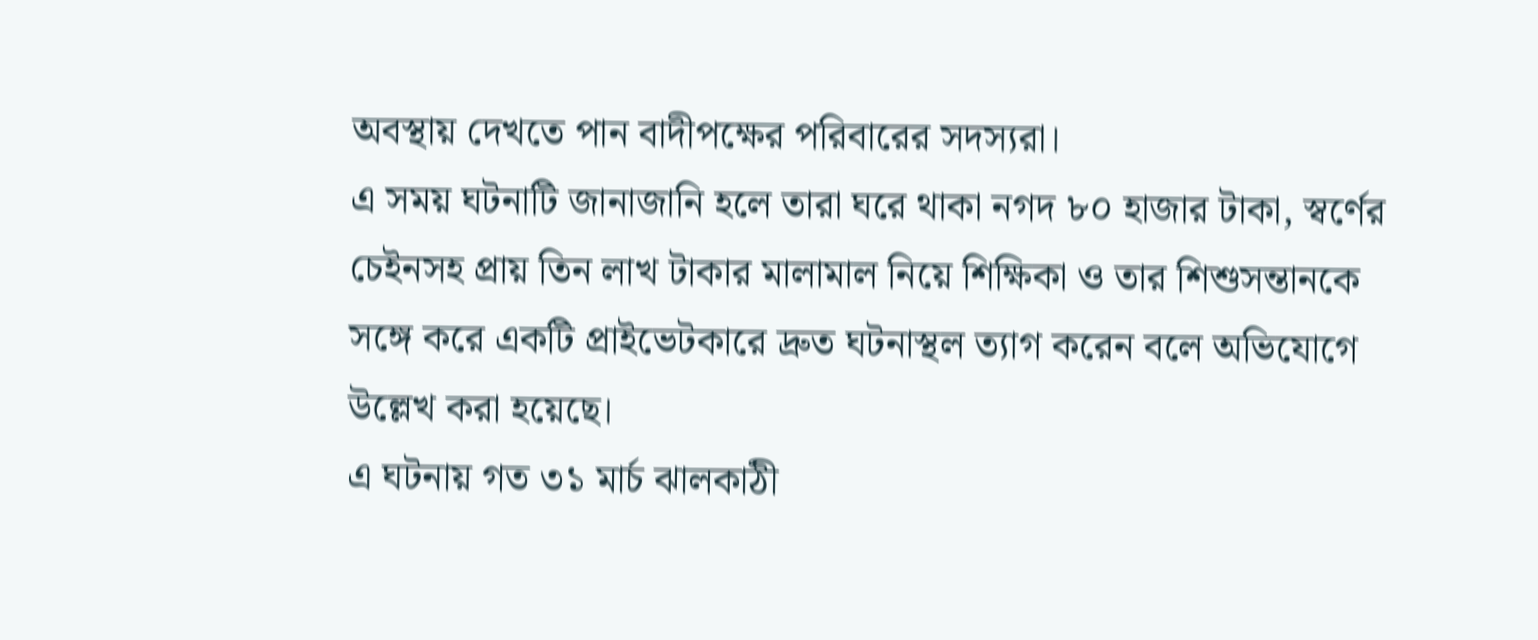অবস্থায় দেখতে পান বাদীপক্ষের পরিবারের সদস্যরা।
এ সময় ঘটনাটি জানাজানি হলে তারা ঘরে থাকা নগদ ৮০ হাজার টাকা, স্বর্ণের চেইনসহ প্রায় তিন লাখ টাকার মালামাল নিয়ে শিক্ষিকা ও তার শিশুসন্তানকে সঙ্গে করে একটি প্রাইভেটকারে দ্রুত ঘটনাস্থল ত্যাগ করেন বলে অভিযোগে উল্লেখ করা হয়েছে।
এ ঘটনায় গত ৩১ মার্চ ঝালকাঠী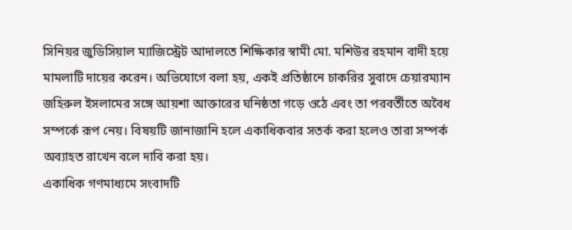সিনিয়র জুডিসিয়াল ম্যাজিস্ট্রেট আদালতে শিক্ষিকার স্বামী মো. মশিউর রহমান বাদী হয়ে মামলাটি দায়ের করেন। অভিযোগে বলা হয়, একই প্রতিষ্ঠানে চাকরির সুবাদে চেয়ারম্যান জহিরুল ইসলামের সঙ্গে আয়শা আক্তারের ঘনিষ্ঠতা গড়ে ওঠে এবং তা পরবর্তীতে অবৈধ সম্পর্কে রূপ নেয়। বিষয়টি জানাজানি হলে একাধিকবার সতর্ক করা হলেও তারা সম্পর্ক অব্যাহত রাখেন বলে দাবি করা হয়।
একাধিক গণমাধ্যমে সংবাদটি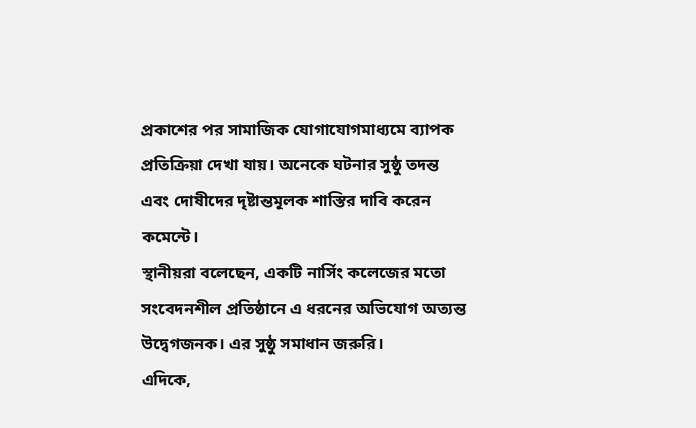প্রকাশের পর সামাজিক যোগাযোগমাধ্যমে ব্যাপক প্রতিক্রিয়া দেখা যায়। অনেকে ঘটনার সুষ্ঠু তদন্ত এবং দোষীদের দৃষ্টান্তমূলক শাস্তির দাবি করেন কমেন্টে।
স্থানীয়রা বলেছেন, একটি নার্সিং কলেজের মতো সংবেদনশীল প্রতিষ্ঠানে এ ধরনের অভিযোগ অত্যন্ত উদ্বেগজনক। এর সুষ্ঠু সমাধান জরুরি।
এদিকে,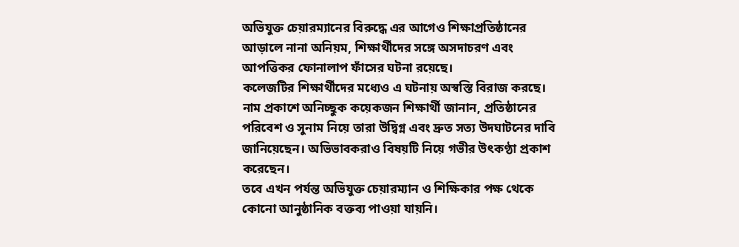অভিযুক্ত চেয়ারম্যানের বিরুদ্ধে এর আগেও শিক্ষাপ্রতিষ্ঠানের আড়ালে নানা অনিয়ম, শিক্ষার্থীদের সঙ্গে অসদাচরণ এবং আপত্তিকর ফোনালাপ ফাঁসের ঘটনা রয়েছে।
কলেজটির শিক্ষার্থীদের মধ্যেও এ ঘটনায় অস্বস্তি বিরাজ করছে। নাম প্রকাশে অনিচ্ছুক কয়েকজন শিক্ষার্থী জানান, প্রতিষ্ঠানের পরিবেশ ও সুনাম নিয়ে তারা উদ্বিগ্ন এবং দ্রুত সত্য উদঘাটনের দাবি জানিয়েছেন। অভিভাবকরাও বিষয়টি নিয়ে গভীর উৎকণ্ঠা প্রকাশ করেছেন।
তবে এখন পর্যন্ত অভিযুক্ত চেয়ারম্যান ও শিক্ষিকার পক্ষ থেকে কোনো আনুষ্ঠানিক বক্তব্য পাওয়া যায়নি।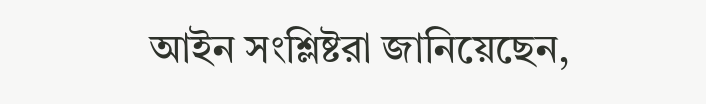আইন সংশ্লিষ্টরা জানিয়েছেন,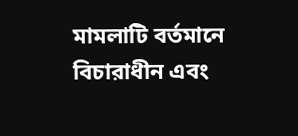মামলাটি বর্তমানে বিচারাধীন এবং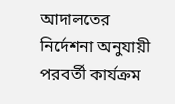আদালতের নির্দেশনা অনুযায়ী পরবর্তী কার্যক্রম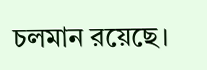চলমান রয়েছে।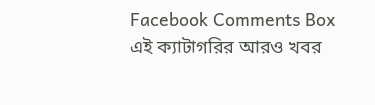Facebook Comments Box
এই ক্যাটাগরির আরও খবর